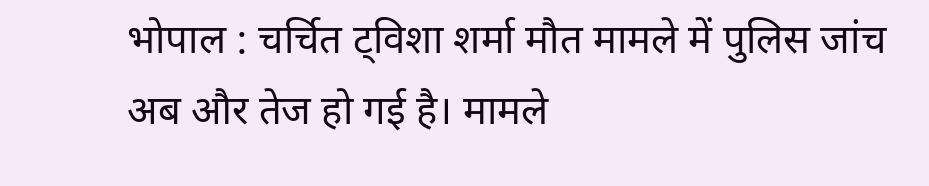भोपाल : चर्चित ट्विशा शर्मा मौत मामले में पुलिस जांच अब और तेज हो गई है। मामले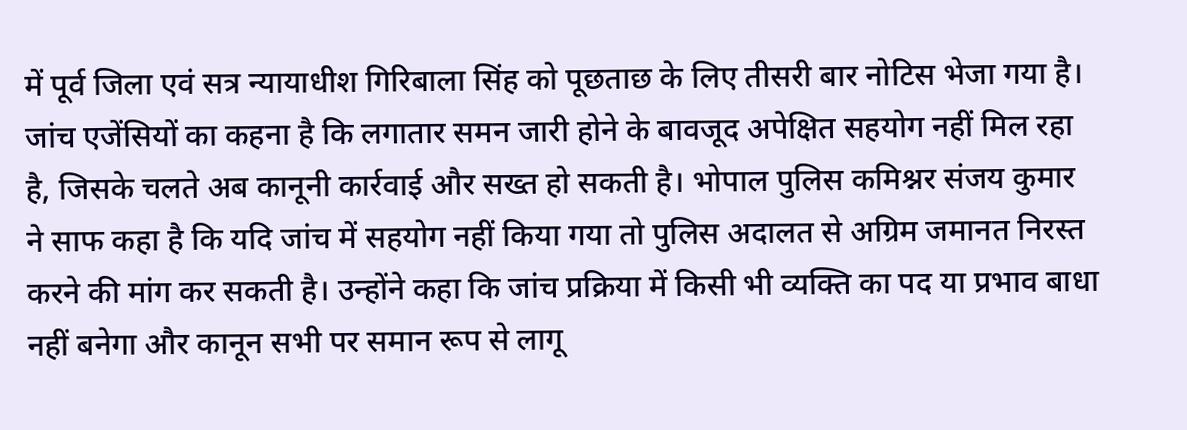में पूर्व जिला एवं सत्र न्यायाधीश गिरिबाला सिंह को पूछताछ के लिए तीसरी बार नोटिस भेजा गया है। जांच एजेंसियों का कहना है कि लगातार समन जारी होने के बावजूद अपेक्षित सहयोग नहीं मिल रहा है, जिसके चलते अब कानूनी कार्रवाई और सख्त हो सकती है। भोपाल पुलिस कमिश्नर संजय कुमार ने साफ कहा है कि यदि जांच में सहयोग नहीं किया गया तो पुलिस अदालत से अग्रिम जमानत निरस्त करने की मांग कर सकती है। उन्होंने कहा कि जांच प्रक्रिया में किसी भी व्यक्ति का पद या प्रभाव बाधा नहीं बनेगा और कानून सभी पर समान रूप से लागू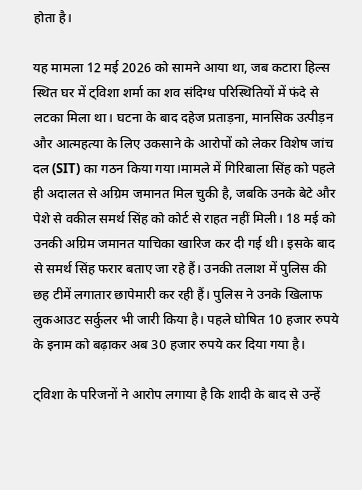होता है।

यह मामला 12 मई 2026 को सामने आया था, जब कटारा हिल्स स्थित घर में ट्विशा शर्मा का शव संदिग्ध परिस्थितियों में फंदे से लटका मिला था। घटना के बाद दहेज प्रताड़ना, मानसिक उत्पीड़न और आत्महत्या के लिए उकसाने के आरोपों को लेकर विशेष जांच दल (SIT) का गठन किया गया।मामले में गिरिबाला सिंह को पहले ही अदालत से अग्रिम जमानत मिल चुकी है, जबकि उनके बेटे और पेशे से वकील समर्थ सिंह को कोर्ट से राहत नहीं मिली। 18 मई को उनकी अग्रिम जमानत याचिका खारिज कर दी गई थी। इसके बाद से समर्थ सिंह फरार बताए जा रहे हैं। उनकी तलाश में पुलिस की छह टीमें लगातार छापेमारी कर रही हैं। पुलिस ने उनके खिलाफ लुकआउट सर्कुलर भी जारी किया है। पहले घोषित 10 हजार रुपये के इनाम को बढ़ाकर अब 30 हजार रुपये कर दिया गया है।

ट्विशा के परिजनों ने आरोप लगाया है कि शादी के बाद से उन्हें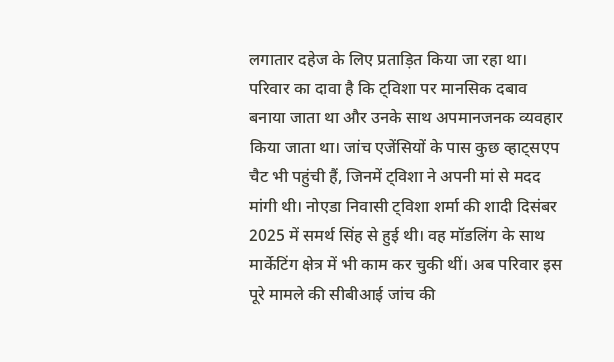लगातार दहेज के लिए प्रताड़ित किया जा रहा था। परिवार का दावा है कि ट्विशा पर मानसिक दबाव बनाया जाता था और उनके साथ अपमानजनक व्यवहार किया जाता था। जांच एजेंसियों के पास कुछ व्हाट्सएप चैट भी पहुंची हैं, जिनमें ट्विशा ने अपनी मां से मदद मांगी थी। नोएडा निवासी ट्विशा शर्मा की शादी दिसंबर 2025 में समर्थ सिंह से हुई थी। वह मॉडलिंग के साथ मार्केटिंग क्षेत्र में भी काम कर चुकी थीं। अब परिवार इस पूरे मामले की सीबीआई जांच की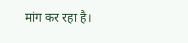मांग कर रहा है।